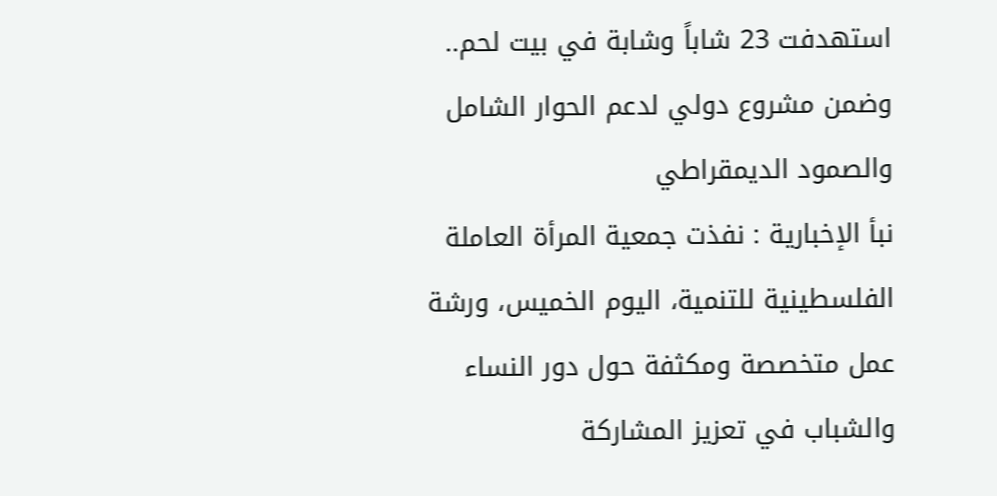استهدفت 23 شاباً وشابة في بيت لحم.. وضمن مشروع دولي لدعم الحوار الشامل والصمود الديمقراطي
نبأ الإخبارية : نفذت جمعية المرأة العاملة الفلسطينية للتنمية، اليوم الخميس، ورشة عمل متخصصة ومكثفة حول دور النساء والشباب في تعزيز المشاركة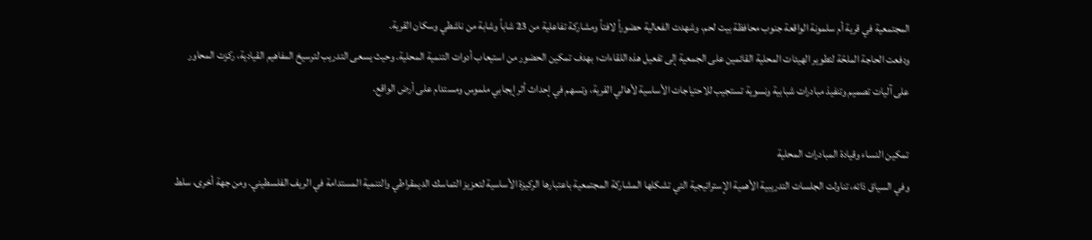المجتمعية في قرية أم سلمونة الواقعة جنوب محافظة بيت لحم، وشهدت الفعالية حضوراً لافتاً ومشاركة تفاعلية من 23 شاباً وشابة من ناشطي وسكان القرية.
ودفعت الحاجة الملحّة لتطوير الهيئات المحلية القائمين على الجمعية إلى تفعيل هذه اللقاءات؛ بهدف تمكين الحضور من استيعاب أدوات التنمية المحلية. وحيث يسعى التدريب لترسيخ المفاهيم القيادية، ركزت المحاور على آليات تصميم وتنفيذ مبادرات شبابية ونسوية تستجيب للاحتياجات الأساسية لأهالي القرية، وتسهم في إحداث أثر إيجابي ملموس ومستدام على أرض الواقع.

تمكين النساء وقيادة المبادرات المحلية
وفي السياق ذاته، تناولت الجلسات التدريبية الأهمية الإستراتيجية التي تشكلها المشاركة المجتمعية باعتبارها الركيزة الأساسية لتعزيز التماسك الديمقراطي والتنمية المستدامة في الريف الفلسطيني. ومن جهة أخرى، سلط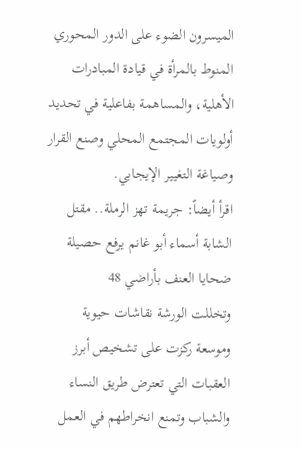الميسرون الضوء على الدور المحوري المنوط بالمرأة في قيادة المبادرات الأهلية، والمساهمة بفاعلية في تحديد أولويات المجتمع المحلي وصنع القرار وصياغة التغيير الإيجابي.
اقرأ أيضاً: جريمة تهز الرملة.. مقتل الشابة أسماء أبو غانم يرفع حصيلة ضحايا العنف بأراضي 48
وتخللت الورشة نقاشات حيوية وموسعة ركزت على تشخيص أبرز العقبات التي تعترض طريق النساء والشباب وتمنع انخراطهم في العمل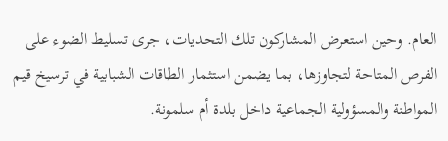العام. وحين استعرض المشاركون تلك التحديات، جرى تسليط الضوء على الفرص المتاحة لتجاوزها، بما يضمن استثمار الطاقات الشبابية في ترسيخ قيم المواطنة والمسؤولية الجماعية داخل بلدة أم سلمونة.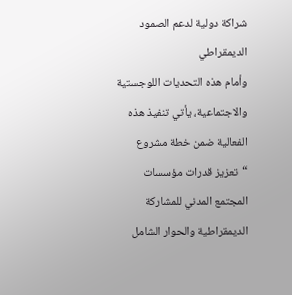شراكة دولية لدعم الصمود الديمقراطي
وأمام هذه التحديات اللوجستية والاجتماعية، يأتي تنفيذ هذه الفعالية ضمن خطة مشروع “تعزيز قدرات مؤسسات المجتمع المدني للمشاركة الديمقراطية والحوار الشامل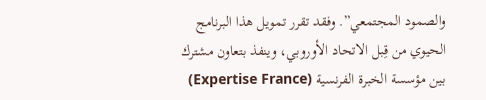والصمود المجتمعي”. وفقد تقرر تمويل هذا البرنامج الحيوي من قِبل الاتحاد الأوروبي، وينفذ بتعاون مشترك بين مؤسسة الخبرة الفرنسية (Expertise France)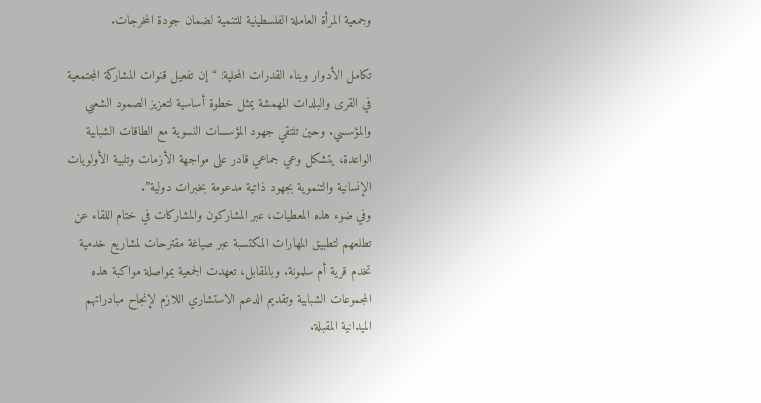وجمعية المرأة العاملة الفلسطينية للتنمية لضمان جودة المخرجات.

تكامل الأدوار وبناء القدرات المحلية: “إن تفعيل قنوات المشاركة المجتمعية في القرى والبلدات المهمشة يمثل خطوة أساسية لتعزيز الصمود الشعبي والمؤسسي. وحين تلتقي جهود المؤسسات النسوية مع الطاقات الشبابية الواعدة، يتشكل وعي جماعي قادر على مواجهة الأزمات وتلبية الأولويات الإنسانية والتنموية بجهود ذاتية مدعومة بخبرات دولية”.
وفي ضوء هذه المعطيات، عبر المشاركون والمشاركات في ختام اللقاء عن تطلعهم لتطبيق المهارات المكتسبة عبر صياغة مقترحات لمشاريع خدمية تخدم قرية أم سلمونة. وبالمقابل، تعهدت الجمعية بمواصلة مواكبة هذه المجموعات الشبابية وتقديم الدعم الاستشاري اللازم لإنجاح مبادراتهم الميدانية المقبلة.